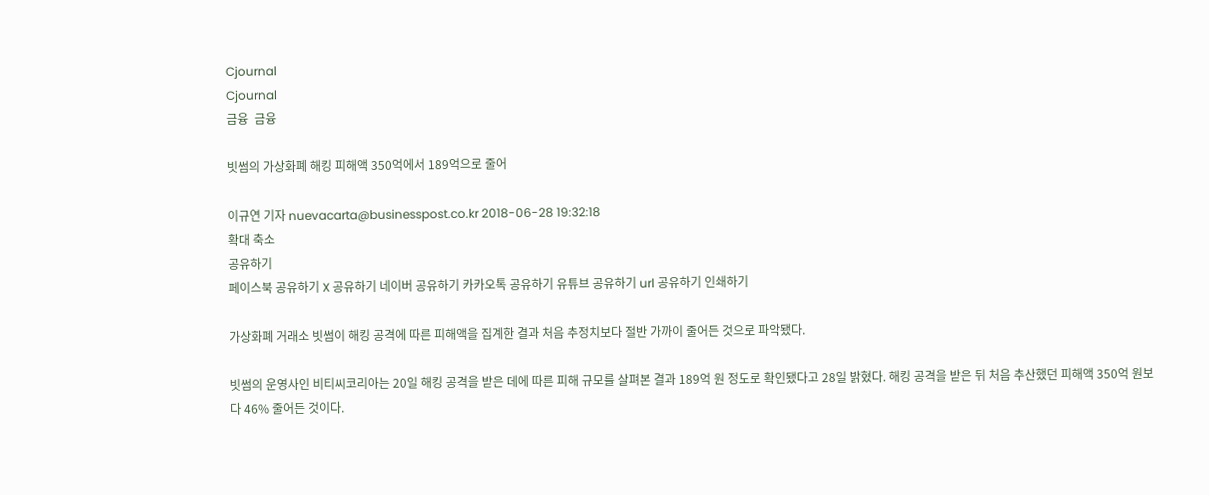Cjournal
Cjournal
금융  금융

빗썸의 가상화폐 해킹 피해액 350억에서 189억으로 줄어

이규연 기자 nuevacarta@businesspost.co.kr 2018-06-28 19:32:18
확대 축소
공유하기
페이스북 공유하기 X 공유하기 네이버 공유하기 카카오톡 공유하기 유튜브 공유하기 url 공유하기 인쇄하기

가상화폐 거래소 빗썸이 해킹 공격에 따른 피해액을 집계한 결과 처음 추정치보다 절반 가까이 줄어든 것으로 파악됐다.

빗썸의 운영사인 비티씨코리아는 20일 해킹 공격을 받은 데에 따른 피해 규모를 살펴본 결과 189억 원 정도로 확인됐다고 28일 밝혔다. 해킹 공격을 받은 뒤 처음 추산했던 피해액 350억 원보다 46% 줄어든 것이다.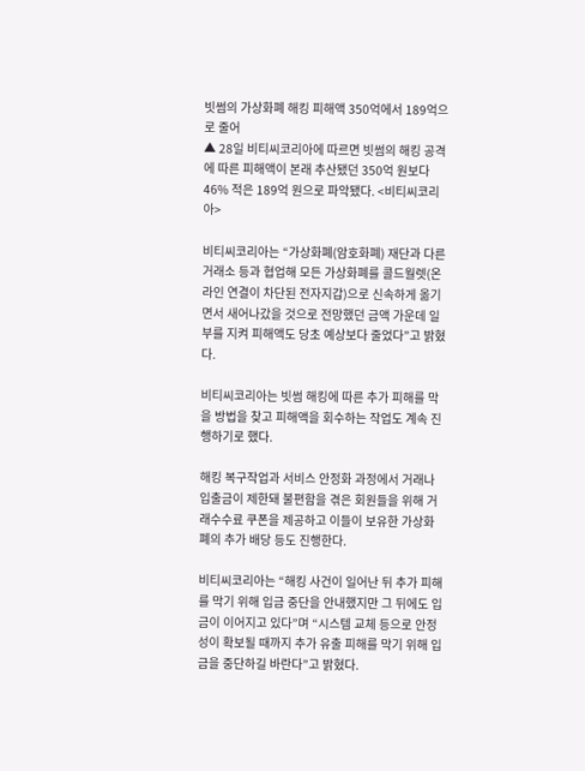빗썸의 가상화폐 해킹 피해액 350억에서 189억으로 줄어
▲ 28일 비티씨코리아에 따르면 빗썸의 해킹 공격에 따른 피해액이 본래 추산됐던 350억 원보다 46% 적은 189억 원으로 파악됐다. <비티씨코리아>

비티씨코리아는 “가상화폐(암호화폐) 재단과 다른 거래소 등과 협업해 모든 가상화폐를 콜드월렛(온라인 연결이 차단된 전자지갑)으로 신속하게 옮기면서 새어나갔을 것으로 전망했던 금액 가운데 일부를 지켜 피해액도 당초 예상보다 줄었다”고 밝혔다.

비티씨코리아는 빗썸 해킹에 따른 추가 피해를 막을 방법을 찾고 피해액을 회수하는 작업도 계속 진행하기로 했다.

해킹 복구작업과 서비스 안정화 과정에서 거래나 입출금이 제한돼 불편함을 겪은 회원들을 위해 거래수수료 쿠폰을 제공하고 이들이 보유한 가상화폐의 추가 배당 등도 진행한다.

비티씨코리아는 “해킹 사건이 일어난 뒤 추가 피해를 막기 위해 입금 중단을 안내했지만 그 뒤에도 입금이 이어지고 있다”며 “시스템 교체 등으로 안정성이 확보될 때까지 추가 유출 피해를 막기 위해 입금을 중단하길 바란다”고 밝혔다.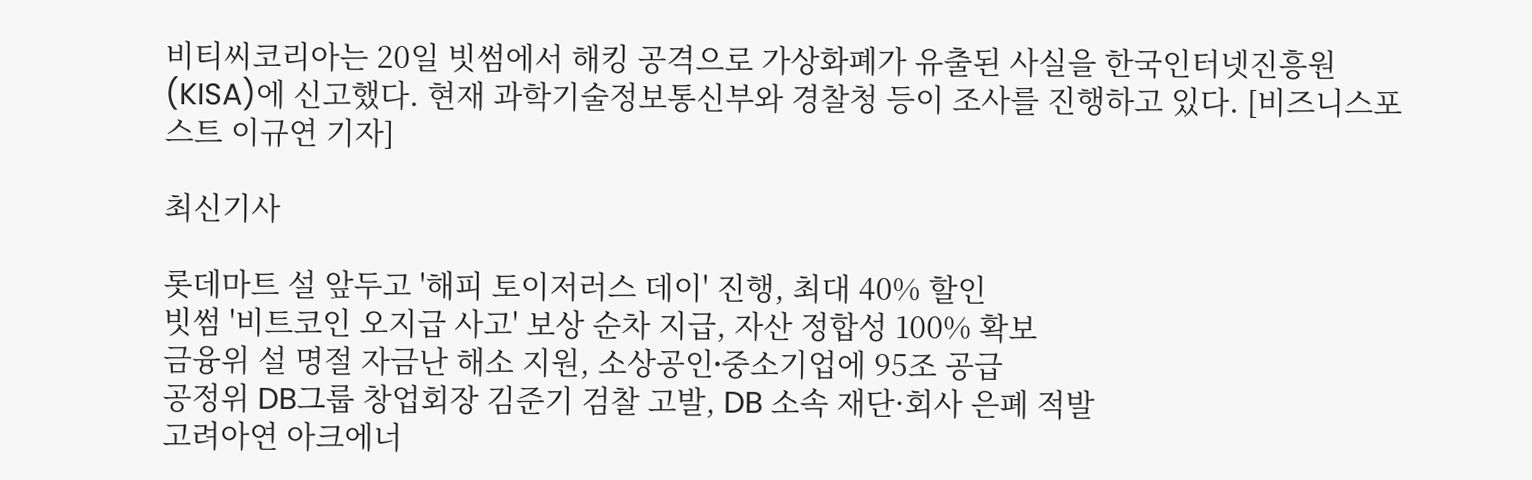비티씨코리아는 20일 빗썸에서 해킹 공격으로 가상화폐가 유출된 사실을 한국인터넷진흥원(KISA)에 신고했다. 현재 과학기술정보통신부와 경찰청 등이 조사를 진행하고 있다. [비즈니스포스트 이규연 기자]

최신기사

롯데마트 설 앞두고 '해피 토이저러스 데이' 진행, 최대 40% 할인
빗썸 '비트코인 오지급 사고' 보상 순차 지급, 자산 정합성 100% 확보
금융위 설 명절 자금난 해소 지원, 소상공인ᐧ중소기업에 95조 공급
공정위 DB그룹 창업회장 김준기 검찰 고발, DB 소속 재단·회사 은폐 적발
고려아연 아크에너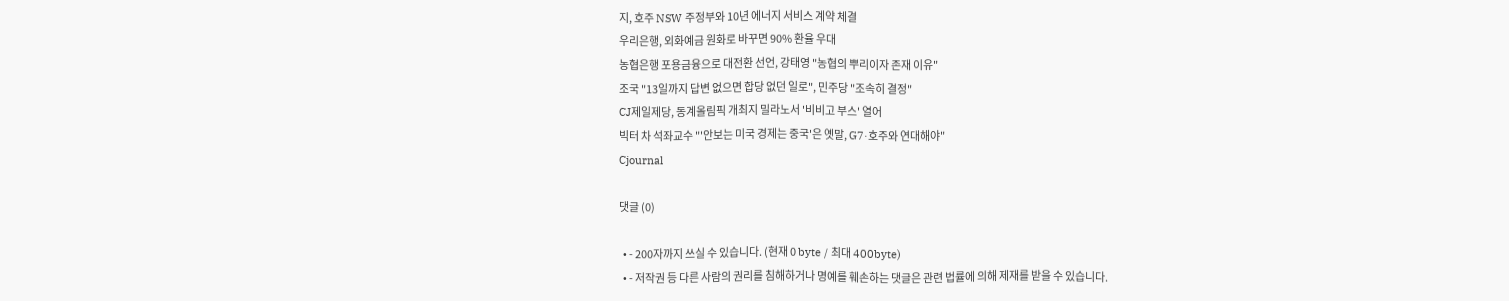지, 호주 NSW 주정부와 10년 에너지 서비스 계약 체결
우리은행, 외화예금 원화로 바꾸면 90% 환율 우대
농협은행 포용금융으로 대전환 선언, 강태영 "농협의 뿌리이자 존재 이유"
조국 "13일까지 답변 없으면 합당 없던 일로", 민주당 "조속히 결정"
CJ제일제당, 동계올림픽 개최지 밀라노서 '비비고 부스' 열어
빅터 차 석좌교수 "'안보는 미국 경제는 중국'은 옛말, G7·호주와 연대해야"
Cjournal

댓글 (0)

  • - 200자까지 쓰실 수 있습니다. (현재 0 byte / 최대 400byte)
  • - 저작권 등 다른 사람의 권리를 침해하거나 명예를 훼손하는 댓글은 관련 법률에 의해 제재를 받을 수 있습니다.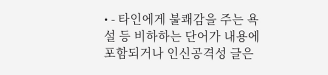• - 타인에게 불쾌감을 주는 욕설 등 비하하는 단어가 내용에 포함되거나 인신공격성 글은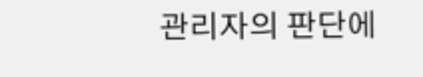관리자의 판단에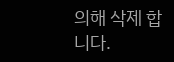의해 삭제 합니다.